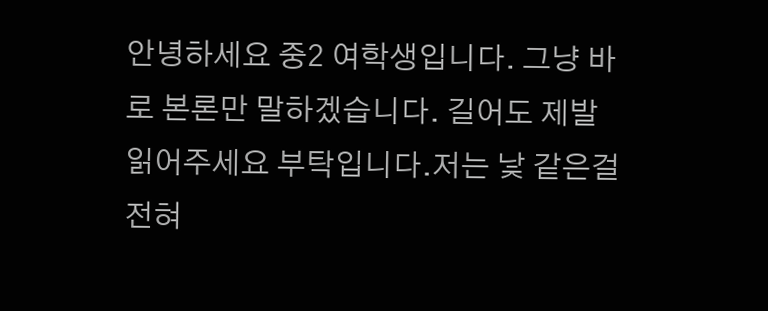안녕하세요 중2 여학생입니다. 그냥 바로 본론만 말하겠습니다. 길어도 제발 읽어주세요 부탁입니다.저는 낯 같은걸 전혀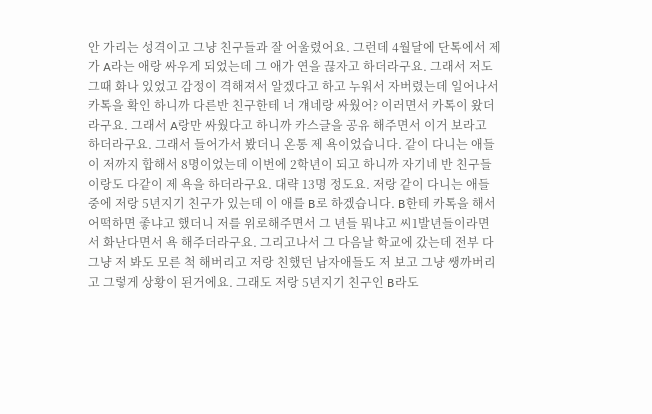안 가리는 성격이고 그냥 친구들과 잘 어울렸어요. 그런데 4월달에 단톡에서 제가 A라는 애랑 싸우게 되었는데 그 애가 연을 끊자고 하더라구요. 그래서 저도 그때 화나 있었고 감정이 격해져서 알겠다고 하고 누워서 자버렸는데 일어나서 카톡을 확인 하니까 다른반 친구한테 너 걔네랑 싸웠어? 이러면서 카톡이 왔더라구요. 그래서 A랑만 싸웠다고 하니까 카스글을 공유 해주면서 이거 보라고 하더라구요. 그래서 들어가서 봤더니 온통 제 욕이었습니다. 같이 다니는 애들이 저까지 합해서 8명이었는데 이번에 2학년이 되고 하니까 자기네 반 친구들이랑도 다같이 제 욕을 하더라구요. 대략 13명 정도요. 저랑 같이 다니는 애들 중에 저랑 5년지기 친구가 있는데 이 애를 B로 하겠습니다. B한테 카톡을 해서 어떡하면 좋냐고 했더니 저를 위로해주면서 그 년들 뭐냐고 씨1발년들이라면서 화난다면서 욕 해주더라구요. 그리고나서 그 다음날 학교에 갔는데 전부 다 그냥 저 봐도 모른 척 해버리고 저랑 친했던 남자애들도 저 보고 그냥 쌩까버리고 그렇게 상황이 된거에요. 그래도 저랑 5년지기 친구인 B라도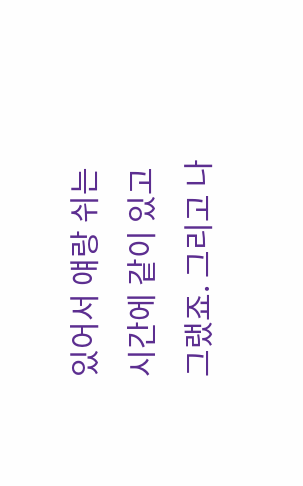있어서 얘랑 쉬는시간에 같이 있고 그랬죠. 그리고 나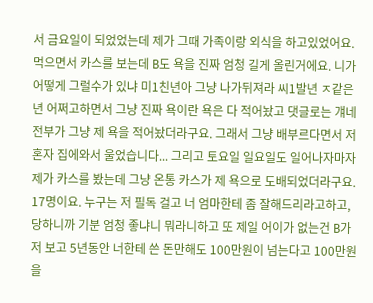서 금요일이 되었었는데 제가 그때 가족이랑 외식을 하고있었어요. 먹으면서 카스를 보는데 B도 욕을 진짜 엄청 길게 올린거에요. 니가 어떻게 그럴수가 있냐 미1친년아 그냥 나가뒤져라 씨1발년 ㅈ같은 년 어쩌고하면서 그냥 진짜 욕이란 욕은 다 적어놨고 댓글로는 걔네 전부가 그냥 제 욕을 적어놨더라구요. 그래서 그냥 배부르다면서 저 혼자 집에와서 울었습니다... 그리고 토요일 일요일도 일어나자마자 제가 카스를 봤는데 그냥 온통 카스가 제 욕으로 도배되었더라구요. 17명이요. 누구는 저 필독 걸고 너 엄마한테 좀 잘해드리라고하고,당하니까 기분 엄청 좋냐니 뭐라니하고 또 제일 어이가 없는건 B가 저 보고 5년동안 너한테 쓴 돈만해도 100만원이 넘는다고 100만원을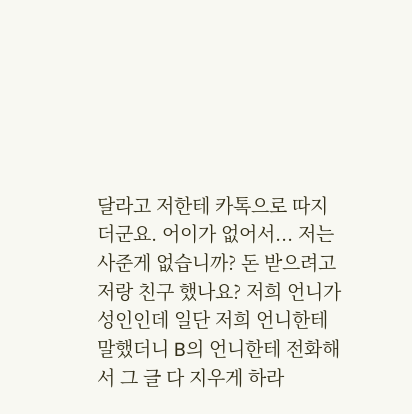달라고 저한테 카톡으로 따지더군요. 어이가 없어서... 저는 사준게 없습니까? 돈 받으려고 저랑 친구 했나요? 저희 언니가 성인인데 일단 저희 언니한테 말했더니 B의 언니한테 전화해서 그 글 다 지우게 하라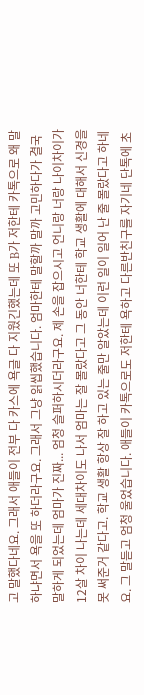고 말했다네요. 그래서 애들이 전부 다 카스에 욕글 다 지웠긴했는데 또 B가 저한테 카톡으로 왜 말하냐면서 욕을 또 하더라구요. 그래서 그냥 읽씹했습니다. 엄마한테 말할까 말까 고민하다가 결국 말하게 되었는데 엄마가 진짜... 엄청 슬퍼하시더라구요. 제 손을 잡으시고 언니랑 너랑 나이차이가 12살 차이 나는데 세대차이도 나서 엄마는 잘 몰랐다고 그 동안 너한테 학교 생활에 대해서 신경을 못 써준거 같다고. 학교 생활 항상 잘 하고 있는 줄만 알았는데 이런 일이 일어 난 줄 몰랐다고 하네요. 그 말듣고 엄청 울었습니다. 애들이 카톡으로도 저한테 욕하고 다른반친구를 자기네 단톡에 초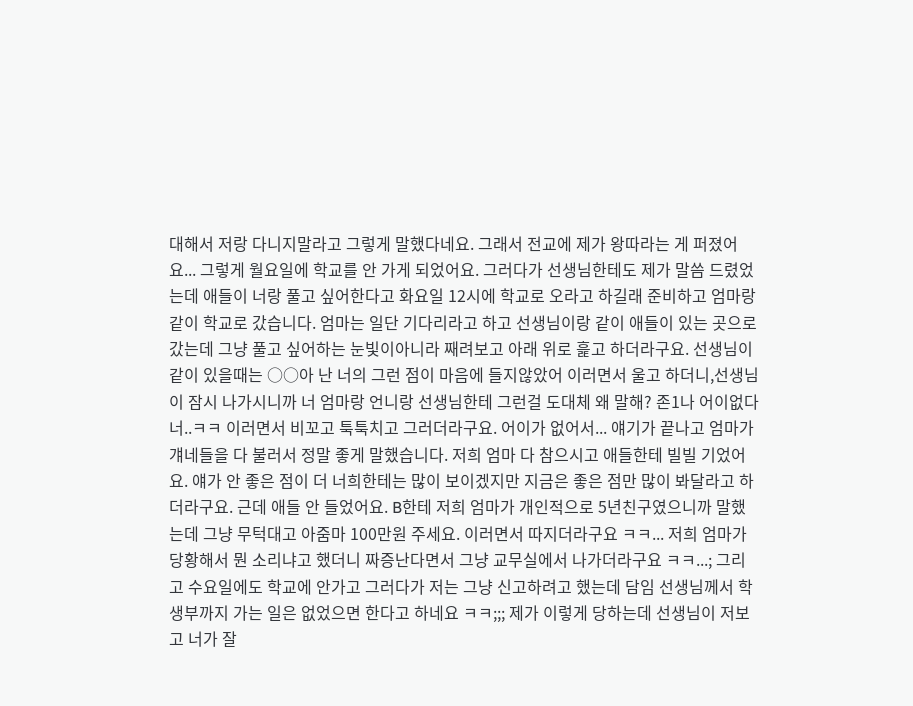대해서 저랑 다니지말라고 그렇게 말했다네요. 그래서 전교에 제가 왕따라는 게 퍼졌어요... 그렇게 월요일에 학교를 안 가게 되었어요. 그러다가 선생님한테도 제가 말씀 드렸었는데 애들이 너랑 풀고 싶어한다고 화요일 12시에 학교로 오라고 하길래 준비하고 엄마랑 같이 학교로 갔습니다. 엄마는 일단 기다리라고 하고 선생님이랑 같이 애들이 있는 곳으로 갔는데 그냥 풀고 싶어하는 눈빛이아니라 째려보고 아래 위로 흝고 하더라구요. 선생님이 같이 있을때는 ○○아 난 너의 그런 점이 마음에 들지않았어 이러면서 울고 하더니,선생님이 잠시 나가시니까 너 엄마랑 언니랑 선생님한테 그런걸 도대체 왜 말해? 존1나 어이없다 너..ㅋㅋ 이러면서 비꼬고 툭툭치고 그러더라구요. 어이가 없어서... 얘기가 끝나고 엄마가 걔네들을 다 불러서 정말 좋게 말했습니다. 저희 엄마 다 참으시고 애들한테 빌빌 기었어요. 얘가 안 좋은 점이 더 너희한테는 많이 보이겠지만 지금은 좋은 점만 많이 봐달라고 하더라구요. 근데 애들 안 들었어요. B한테 저희 엄마가 개인적으로 5년친구였으니까 말했는데 그냥 무턱대고 아줌마 100만원 주세요. 이러면서 따지더라구요 ㅋㅋ... 저희 엄마가 당황해서 뭔 소리냐고 했더니 짜증난다면서 그냥 교무실에서 나가더라구요 ㅋㅋ...; 그리고 수요일에도 학교에 안가고 그러다가 저는 그냥 신고하려고 했는데 담임 선생님께서 학생부까지 가는 일은 없었으면 한다고 하네요 ㅋㅋ;;; 제가 이렇게 당하는데 선생님이 저보고 너가 잘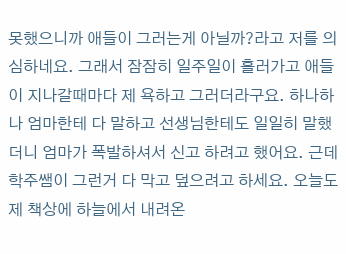못했으니까 애들이 그러는게 아닐까?라고 저를 의심하네요. 그래서 잠잠히 일주일이 흘러가고 애들이 지나갈때마다 제 욕하고 그러더라구요. 하나하나 엄마한테 다 말하고 선생님한테도 일일히 말했더니 엄마가 폭발하셔서 신고 하려고 했어요. 근데 학주쌤이 그런거 다 막고 덮으려고 하세요. 오늘도 제 책상에 하늘에서 내려온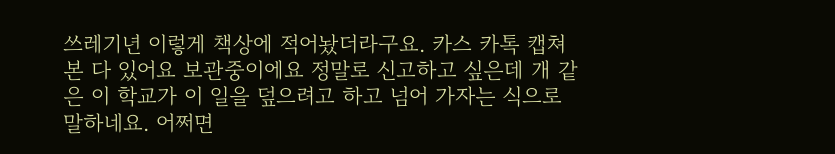쓰레기년 이렇게 책상에 적어놨더라구요. 카스 카톡 캡쳐본 다 있어요 보관중이에요 정말로 신고하고 싶은데 개 같은 이 학교가 이 일을 덮으려고 하고 넘어 가자는 식으로 말하네요. 어쩌면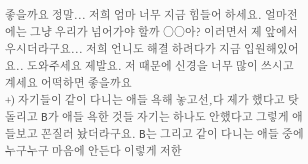좋을까요 정말... 저희 엄마 너무 지금 힘들어 하세요. 얼마전에는 그냥 우리가 넘어가야 할까 ○○아? 이러면서 제 앞에서 우시더라구요... 저희 언니도 해결 하려다가 지금 입원해있어요.. 도와주세요 제발요. 저 때문에 신경을 너무 많이 쓰시고 계세요 어떡하면 좋을까요
+) 자기들이 같이 다니는 애들 욕해 놓고선,다 제가 했다고 탓 돌리고 B가 애들 욕한 것들 자기는 하나도 안했다고 그렇게 애들보고 꼰질러 놨더라구요. B는 그리고 같이 다니는 애들 중에 누구누구 마음에 안든다 이렇게 저한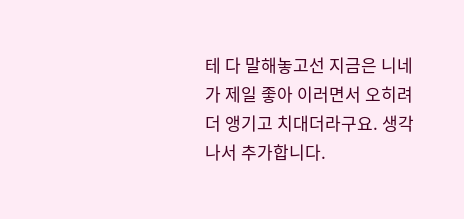테 다 말해놓고선 지금은 니네가 제일 좋아 이러면서 오히려 더 앵기고 치대더라구요. 생각나서 추가합니다.